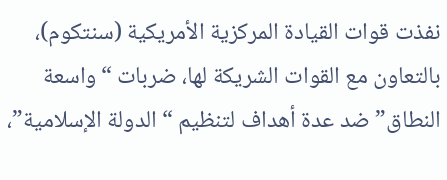نفذت قوات القيادة المركزية الأمريكية (سنتكوم)، بالتعاون مع القوات الشريكة لها، ضربات “واسعة النطاق” ضد عدة أهداف لتنظيم “الدولة الإسلامية”،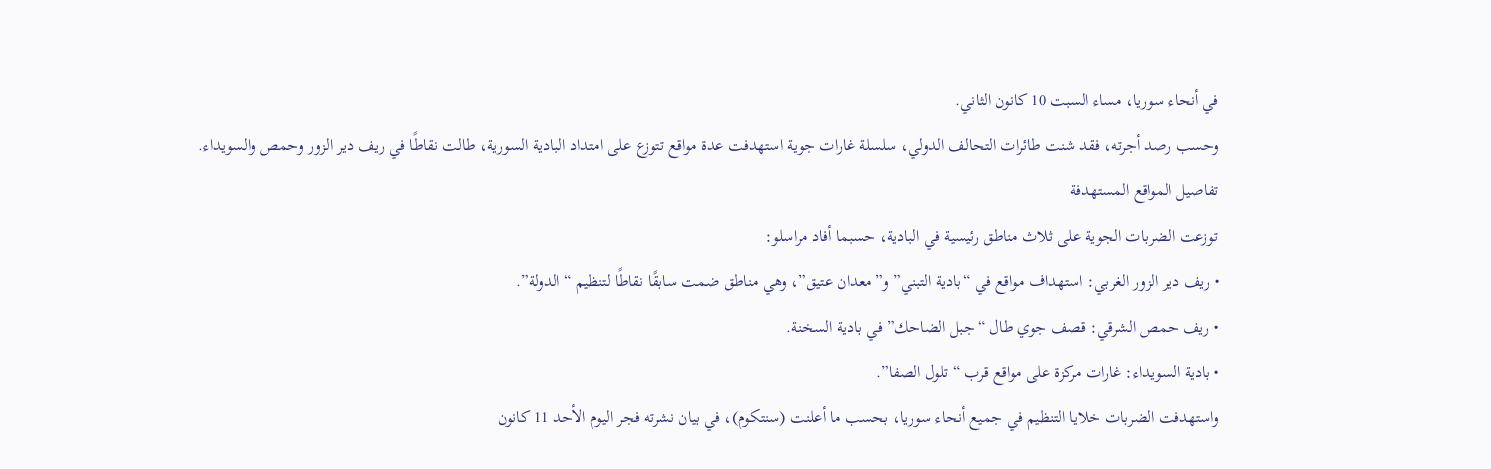في أنحاء سوريا، مساء السبت 10 كانون الثاني.
وحسب رصد أجرته، فقد شنت طائرات التحالف الدولي، سلسلة غارات جوية استهدفت عدة مواقع تتوزع على امتداد البادية السورية، طالت نقاطًا في ريف دير الزور وحمص والسويداء.
تفاصيل المواقع المستهدفة
توزعت الضربات الجوية على ثلاث مناطق رئيسية في البادية، حسبما أفاد مراسلو:
• ريف دير الزور الغربي: استهداف مواقع في “بادية التبني” و”معدان عتيق”، وهي مناطق ضمت سابقًا نقاطًا لتنظيم “الدولة”.
• ريف حمص الشرقي: قصف جوي طال “جبل الضاحك” في بادية السخنة.
• بادية السويداء: غارات مركزة على مواقع قرب “تلول الصفا”.
واستهدفت الضربات خلايا التنظيم في جميع أنحاء سوريا، بحسب ما أعلنت (سنتكوم)، في بيان نشرته فجر اليوم الأحد 11 كانون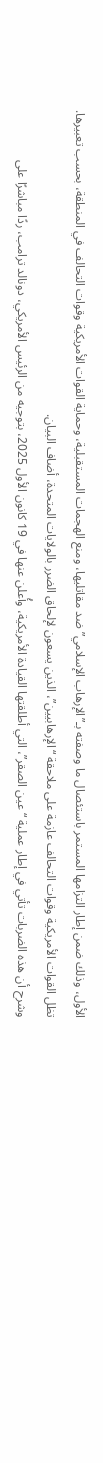الأول، وذلك ضمن إطار التزامها المستمر باستئصال ما وصفته بـ”الإرهاب الإسلامي” ضد مقاتليها، ومنع الهجمات المستقبلية، وحماية القوات الأمريكية وقوات التحالف في المنطقة، بحسب تعبيرها.
تظل القوات الأمريكية وقوات التحالف عازمة على ملاحقة “الإرهابيين”، الذين يسعون لإلحاق الضرر بالولايات المتحدة، أضاف البيان.
وشرح أن هذه الضربات تأتي في إطار عملية “عين الصقر”، التي أطلقتها القيادة الأمريكية، وأُعلن عنها في 19 كانون الأول 2025، بتوجيه من الرئيس الأمريكي، دونالد ترامب، ردًا مباشرًا على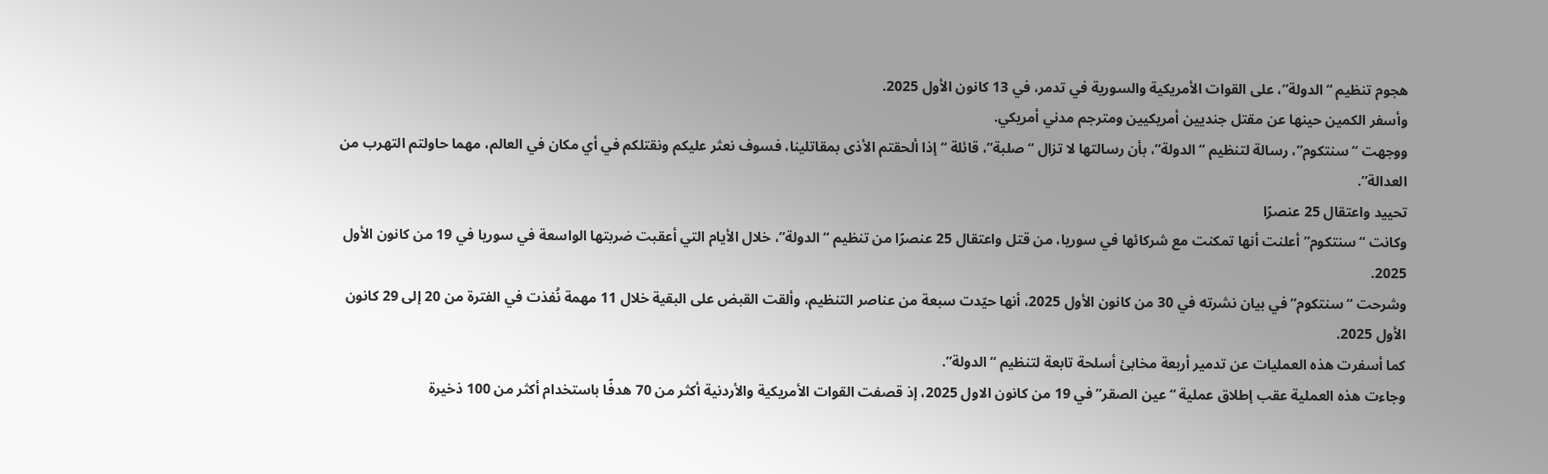هجوم تنظيم “الدولة”، على القوات الأمريكية والسورية في تدمر، في 13 كانون الأول 2025.
وأسفر الكمين حينها عن مقتل جنديين أمريكيين ومترجم مدني أمريكي.
ووجهت “سنتكوم”، رسالة لتنظيم “الدولة”، بأن رسالتها لا تزال “صلبة”، قائلة “إذا ألحقتم الأذى بمقاتلينا، فسوف نعثر عليكم ونقتلكم في أي مكان في العالم، مهما حاولتم التهرب من العدالة”.
تحييد واعتقال 25 عنصرًا
وكانت “سنتكوم” أعلنت أنها تمكنت مع شركائها في سوريا، من قتل واعتقال 25 عنصرًا من تنظيم “الدولة”، خلال الأيام التي أعقبت ضربتها الواسعة في سوريا في 19 من كانون الأول 2025.
وشرحت “سنتكوم” في بيان نشرته في 30 من كانون الأول 2025، أنها حيّدت سبعة من عناصر التنظيم، وألقت القبض على البقية خلال 11 مهمة نُفذت في الفترة من 20 إلى 29 كانون الأول 2025.
كما أسفرت هذه العمليات عن تدمير أربعة مخابئ أسلحة تابعة لتنظيم “الدولة”.
وجاءت هذه العملية عقب إطلاق عملية “عين الصقر” في 19 من كانون الاول 2025، إذ قصفت القوات الأمريكية والأردنية أكثر من 70 هدفًا باستخدام أكثر من 100 ذخيرة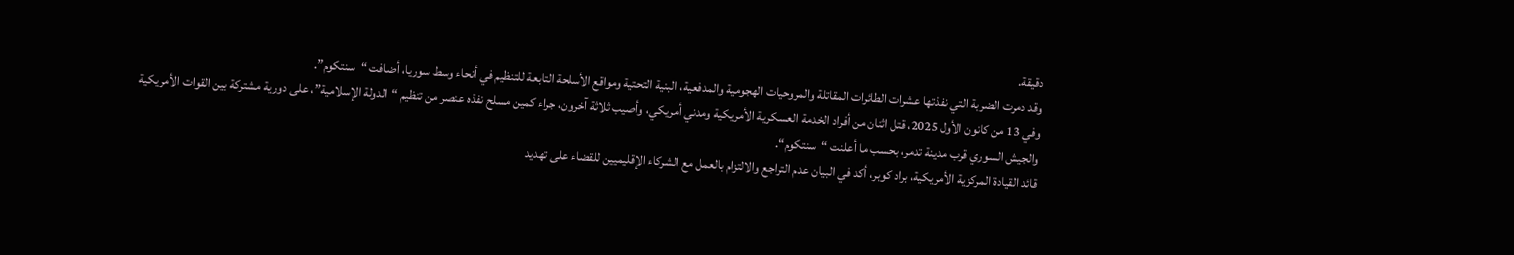دقيقة.
وقد دمرت الضربة التي نفذتها عشرات الطائرات المقاتلة والمروحيات الهجومية والمدفعية، البنية التحتية ومواقع الأسلحة التابعة للتنظيم في أنحاء وسط سوريا، أضافت “سنتكوم”.
وفي 13 من كانون الأول 2025، قتل اثنان من أفراد الخدمة العسكرية الأمريكية ومدني أمريكي، وأصيب ثلاثة آخرون، جراء كمين مسلح نفذه عنصر من تنظيم “الدولة الإسلامية”، على دورية مشتركة بين القوات الأمريكية والجيش السوري قرب مدينة تدمر، بحسب ما أعلنت “سنتكوم“.
قائد القيادة المركزية الأمريكية، براد كوبر، أكد في البيان عدم التراجع والالتزام بالعمل مع الشركاء الإقليميين للقضاء على تهديد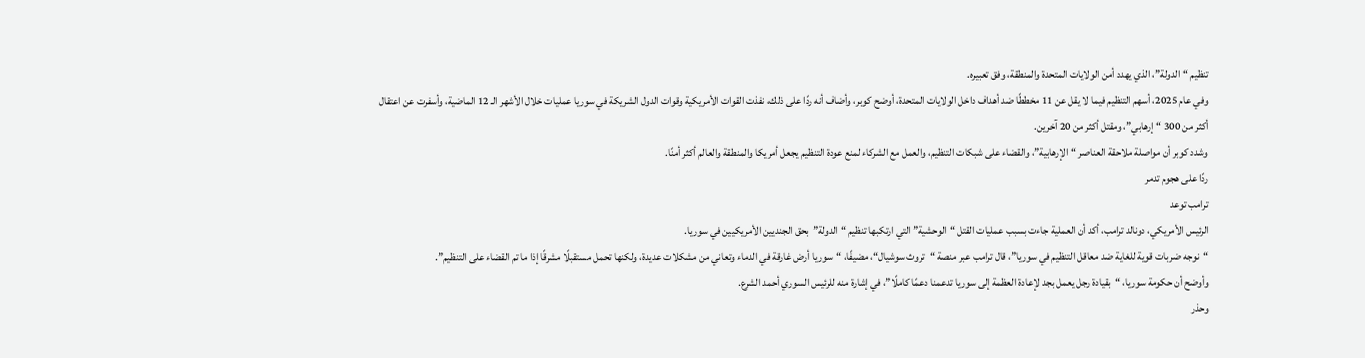تنظيم “الدولة”، الذي يهدد أمن الولايات المتحدة والمنطقة، وفق تعبيره.
وفي عام 2025، أسهم التنظيم فيما لا يقل عن 11 مخططًا ضد أهداف داخل الولايات المتحدة، أوضح كوبر، وأضاف أنه ردًا على ذلك، نفذت القوات الأمريكية وقوات الدول الشريكة في سوريا عمليات خلال الأشهر الـ 12 الماضية، وأسفرت عن اعتقال أكثر من 300 “إرهابي”، ومقتل أكثر من 20 آخرين.
وشدد كوبر أن مواصلة ملاحقة العناصر “الإرهابية”، والقضاء على شبكات التنظيم، والعمل مع الشركاء لمنع عودة التنظيم يجعل أمريكا والمنطقة والعالم أكثر أمنًا.
ردًا على هجوم تدمر
ترامب توعد
الرئيس الأمريكي، دونالد ترامب، أكد أن العملية جاءت بسبب عمليات القتل “الوحشية” التي ارتكبها تنظيم “الدولة”بحق الجنديين الأمريكيين في سوريا.
“نوجه ضربات قوية للغاية ضد معاقل التنظيم في سوريا”، قال ترامب عبر منصة “تروث سوشيال“، مضيفًا، “سوريا أرض غارقة في الدماء وتعاني من مشكلات عديدة، ولكنها تحمل مستقبلًا مشرقًا إذا ما تم القضاء على التنظيم”.
وأوضح أن حكومة سوريا، “بقيادة رجل يعمل بجد لإعادة العظمة إلى سوريا تدعمنا دعمًا كاملًا”، في إشارة منه للرئيس السوري أحمد الشرع.
وحذر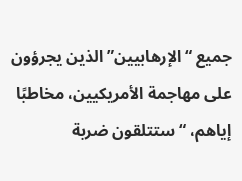جميع “الإرهابيين” الذين يجرؤون على مهاجمة الأمريكيين، مخاطبًا إياهم، “ستتلقون ضربة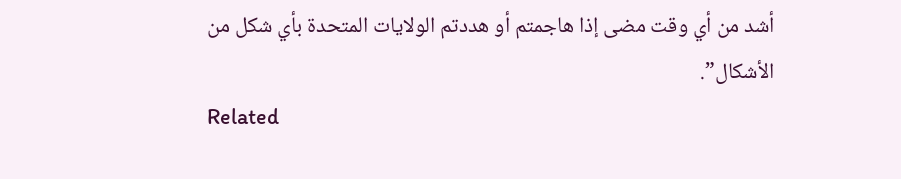أشد من أي وقت مضى إذا هاجمتم أو هددتم الولايات المتحدة بأي شكل من الأشكال”.
Related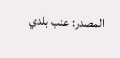المصدر: عنب بلدي